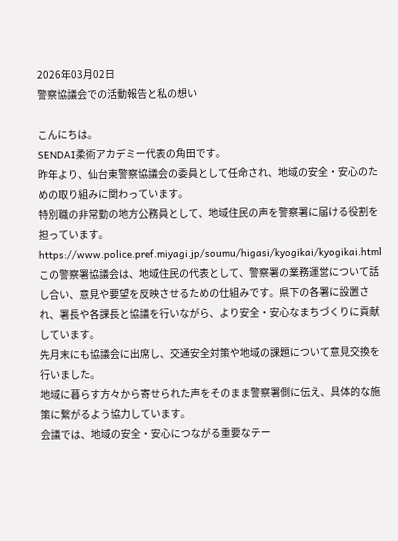2026年03月02日
警察協議会での活動報告と私の想い

こんにちは。
SENDAI柔術アカデミー代表の角田です。
昨年より、仙台東警察協議会の委員として任命され、地域の安全・安心のための取り組みに関わっています。
特別職の非常勤の地方公務員として、地域住民の声を警察署に届ける役割を担っています。
https://www.police.pref.miyagi.jp/soumu/higasi/kyogikai/kyogikai.html
この警察署協議会は、地域住民の代表として、警察署の業務運営について話し合い、意見や要望を反映させるための仕組みです。県下の各署に設置され、署長や各課長と協議を行いながら、より安全・安心なまちづくりに貢献しています。
先月末にも協議会に出席し、交通安全対策や地域の課題について意見交換を行いました。
地域に暮らす方々から寄せられた声をそのまま警察署側に伝え、具体的な施策に繋がるよう協力しています。
会議では、地域の安全・安心につながる重要なテー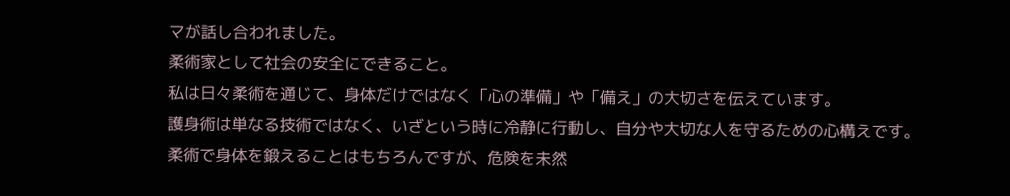マが話し合われました。
柔術家として社会の安全にできること。
私は日々柔術を通じて、身体だけではなく「心の準備」や「備え」の大切さを伝えています。
護身術は単なる技術ではなく、いざという時に冷静に行動し、自分や大切な人を守るための心構えです。
柔術で身体を鍛えることはもちろんですが、危険を未然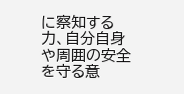に察知する力、自分自身や周囲の安全を守る意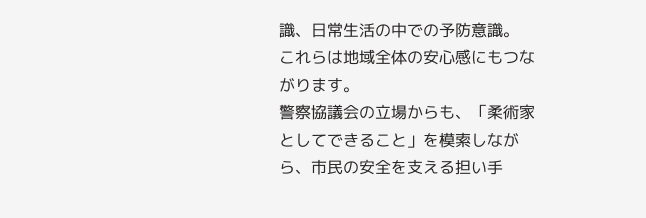識、日常生活の中での予防意識。
これらは地域全体の安心感にもつながります。
警察協議会の立場からも、「柔術家としてできること」を模索しながら、市民の安全を支える担い手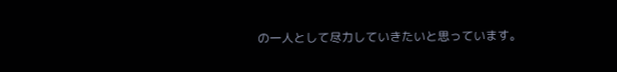の一人として尽力していきたいと思っています。